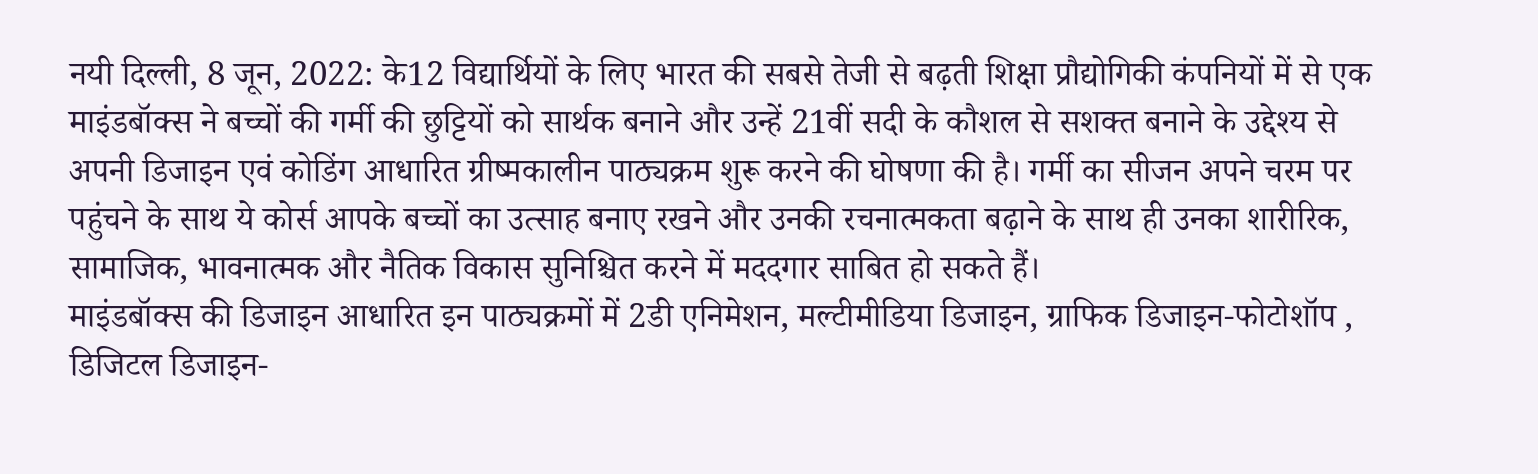नयी दिल्ली, 8 जून, 2022: के12 विद्यार्थियों के लिए भारत की सबसे तेजी से बढ़ती शिक्षा प्रौद्योगिकी कंपनियों में से एक माइंडबॉक्स ने बच्चों की गर्मी की छुट्टियों को सार्थक बनाने और उन्हें 21वीं सदी के कौशल से सशक्त बनाने के उद्देश्य से अपनी डिजाइन एवं कोडिंग आधारित ग्रीष्मकालीन पाठ्यक्रम शुरू करने की घोषणा की है। गर्मी का सीजन अपने चरम पर पहुंचने के साथ ये कोर्स आपके बच्चों का उत्साह बनाए रखने और उनकी रचनात्मकता बढ़ाने के साथ ही उनका शारीरिक, सामाजिक, भावनात्मक और नैतिक विकास सुनिश्चित करने में मददगार साबित हो सकते हैं।
माइंडबॉक्स की डिजाइन आधारित इन पाठ्यक्रमों में 2डी एनिमेशन, मल्टीमीडिया डिजाइन, ग्राफिक डिजाइन-फोटोशॉप , डिजिटल डिजाइन-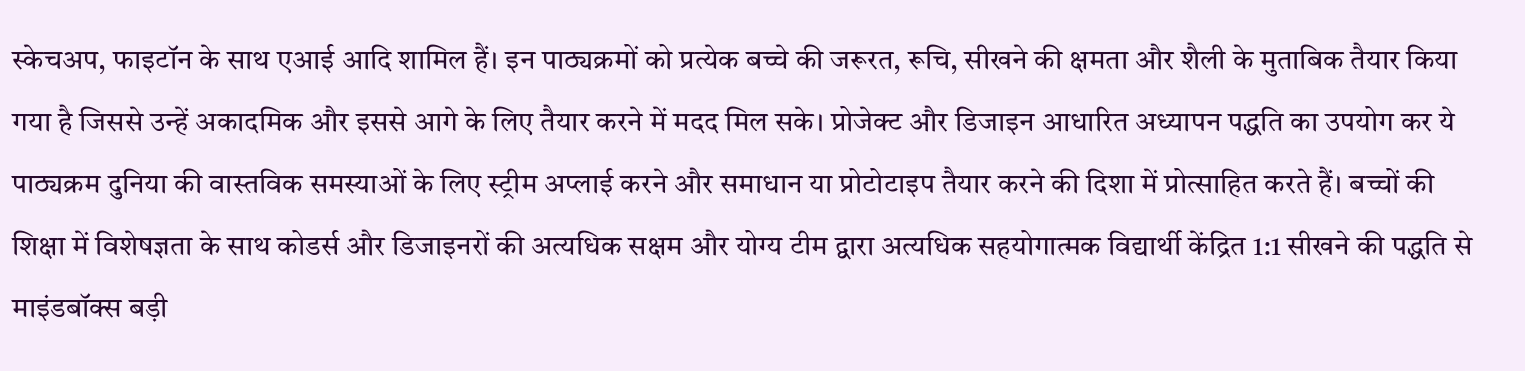स्केचअप, फाइटॉन के साथ एआई आदि शामिल हैं। इन पाठ्यक्रमों को प्रत्येक बच्चे की जरूरत, रूचि, सीखने की क्षमता और शैली के मुताबिक तैयार किया गया है जिससे उन्हें अकादमिक और इससे आगे के लिए तैयार करने में मदद मिल सके। प्रोजेक्ट और डिजाइन आधारित अध्यापन पद्धति का उपयोग कर ये पाठ्यक्रम दुनिया की वास्तविक समस्याओं के लिए स्ट्रीम अप्लाई करने और समाधान या प्रोटोटाइप तैयार करने की दिशा में प्रोत्साहित करते हैं। बच्चों की शिक्षा में विशेषज्ञता के साथ कोडर्स और डिजाइनरों की अत्यधिक सक्षम और योग्य टीम द्वारा अत्यधिक सहयोगात्मक विद्यार्थी केंद्रित 1:1 सीखने की पद्धति से माइंडबॉक्स बड़ी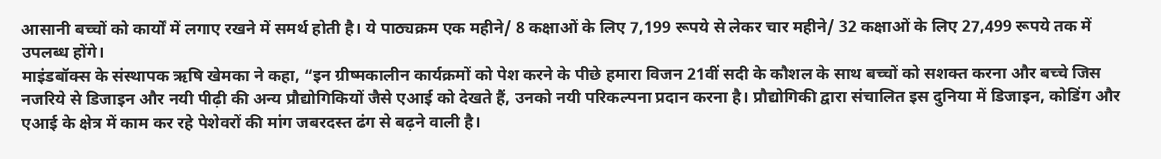आसानी बच्चों को कार्यों में लगाए रखने में समर्थ होती है। ये पाठ्यक्रम एक महीने/ 8 कक्षाओं के लिए 7,199 रूपये से लेकर चार महीने/ 32 कक्षाओं के लिए 27,499 रूपये तक में उपलब्ध होंगे।
माइंडबॉक्स के संस्थापक ऋषि खेमका ने कहा, “इन ग्रीष्मकालीन कार्यक्रमों को पेश करने के पीछे हमारा विजन 21वीं सदी के कौशल के साथ बच्चों को सशक्त करना और बच्चे जिस नजरिये से डिजाइन और नयी पीढ़ी की अन्य प्रौद्योगिकियों जैसे एआई को देखते हैं, उनको नयी परिकल्पना प्रदान करना है। प्रौद्योगिकी द्वारा संचालित इस दुनिया में डिजाइन, कोडिंग और एआई के क्षेत्र में काम कर रहे पेशेवरों की मांग जबरदस्त ढंग से बढ़ने वाली है।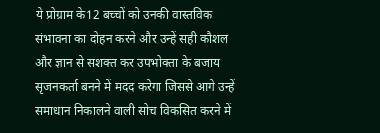ये प्रोग्राम के12 बच्चों को उनकी वास्तविक संभावना का दोहन करने और उन्हें सही कौशल और ज्ञान से सशक्त कर उपभोक्ता के बजाय सृजनकर्ता बनने में मदद करेगा जिससे आगे उन्हें समाधान निकालने वाली सोच विकसित करने में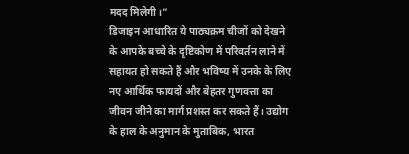मदद मिलेगी।”
डिजाइन आधारित ये पाठ्यक्रम चीजों को देखने के आपके बच्चे के दृष्टिकोण में परिवर्तन लाने में सहायत हो सकते हैं और भविष्य में उनके के लिए नए आर्थिक फायदों और बेहतर गुणवत्ता का जीवन जीने का मार्ग प्रशस्त कर सकते हैं। उद्योग के हाल के अनुमान के मुताबिक, भारत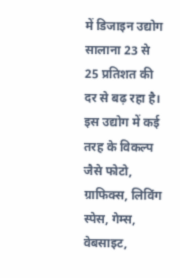में डिजाइन उद्योग सालाना 23 से 25 प्रतिशत की दर से बढ़ रहा है। इस उद्योग में कई तरह के विकल्प जैसे फोटो, ग्राफिक्स, लिविंग स्पेस, गेम्स, वेबसाइट,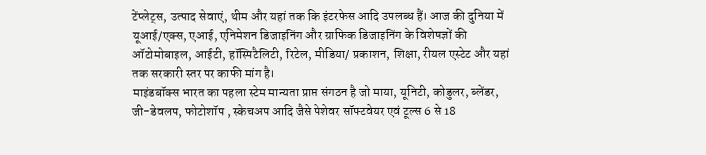टेंप्लेट्स, उत्पाद सेवाएं, थीम और यहां तक कि इंटरफेस आदि उपलब्ध हैं। आज की दुनिया में यूआई/एक्स, एआई, एनिमेशन डिजाइनिंग और ग्राफिक डिजाइनिंग के विशेषज्ञों की ऑटोमोबाइल, आईटी, हॉस्पिटैलिटी, रिटेल, मीडिया/ प्रकाशन, शिक्षा, रीयल एस्टेट और यहां तक सरकारी स्तर पर काफी मांग है।
माइंडबॉक्स भारत का पहला स्टेम मान्यता प्राप्त संगठन है जो माया, यूनिटी, कोडुलर, ब्लेंडर, जी-डेवलप, फोटोशॉप , स्केचअप आदि जैसे पेशेवर सॉफ्टवेयर एवं टूल्स 6 से 18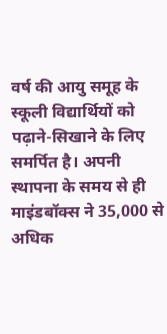वर्ष की आयु समूह के स्कूली विद्यार्थियों को पढ़ाने-सिखाने के लिए समर्पित है। अपनी स्थापना के समय से ही माइंडबॉक्स ने 35,000 से अधिक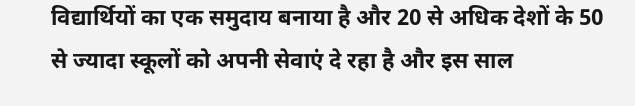विद्यार्थियों का एक समुदाय बनाया है और 20 से अधिक देशों के 50 से ज्यादा स्कूलों को अपनी सेवाएं दे रहा है और इस साल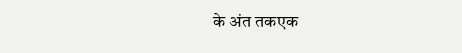के अंत तकएक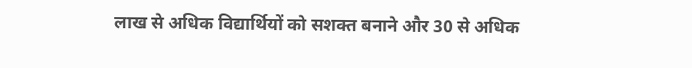लाख से अधिक विद्यार्थियों को सशक्त बनाने और 30 से अधिक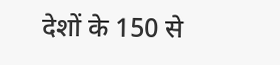देशों के 150 से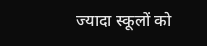ज्यादा स्कूलों को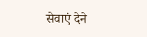सेवाएं देने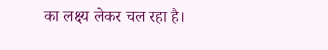का लक्ष्य लेकर चल रहा है।